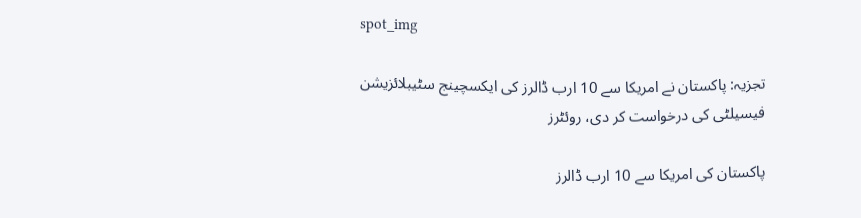spot_img

تجزیہ: پاکستان نے امریکا سے 10 ارب ڈالرز کی ایکسچینج سٹیبلائزیشن فیسیلٹی کی درخواست کر دی، روئٹرز

پاکستان کی امریکا سے 10 ارب ڈالرز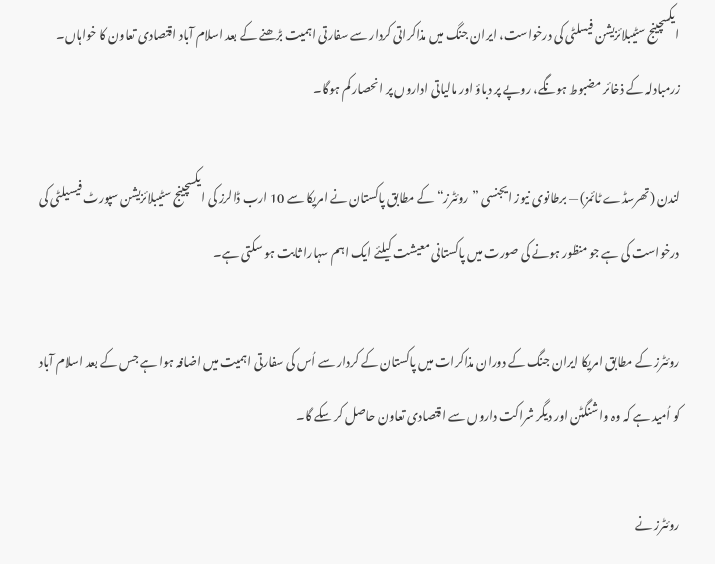ایکسچینج سٹیبلائزیشن فیسلٹی کی درخواست، ایران جنگ میں مذاکراتی کردار سے سفارتی اہمیت بڑھنے کے بعد اسلام آباد اقتصادی تعاون کا خواہاں۔ زرمبادلہ کے ذخائر مضبوط ہونگے، روپے پر دباؤ اور مالیاتی اداروں پر انحصار کم ہوگا۔

لندن (تھرسڈے ٹائمز) — برطانوی نیوز ایجنسی ”روئٹرز“ کے مطابق پاکستان نے امریکا سے 10 ارب ڈالرز کی ایکسچینج سٹیبلائزیشن سپورٹ فیسیلٹی کی درخواست کی ہے جو منظور ہونے کی صورت میں پاکستانی معیشت کیلئے ایک اہم سہارا ثابت ہو سکتی ہے۔

روئٹرز کے مطابق امریکا ایران جنگ کے دوران مذاکرات میں پاکستان کے کردار سے اُس کی سفارتی اہمیت میں اضافہ ہوا ہے جس کے بعد اسلام آباد کو اُمید ہے کہ وہ واشنگٹن اور دیگر شراکت داروں سے اقتصادی تعاون حاصل کر سکے گا۔

روئٹرز نے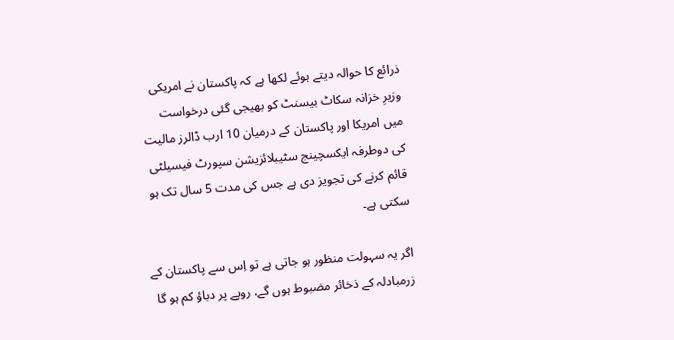ذرائع کا حوالہ دیتے ہوئے لکھا ہے کہ پاکستان نے امریکی وزیرِ خزانہ سکاٹ بیسنٹ کو بھیجی گئی درخواست میں امریکا اور پاکستان کے درمیان 10 ارب ڈالرز مالیت کی دوطرفہ ایکسچینج سٹیبلائزیشن سپورٹ فیسیلٹی قائم کرنے کی تجویز دی ہے جس کی مدت 5 سال تک ہو سکتی ہے۔

اگر یہ سہولت منظور ہو جاتی ہے تو اِس سے پاکستان کے زرمبادلہ کے ذخائر مضبوط ہوں گے، روپے پر دباؤ کم ہو گا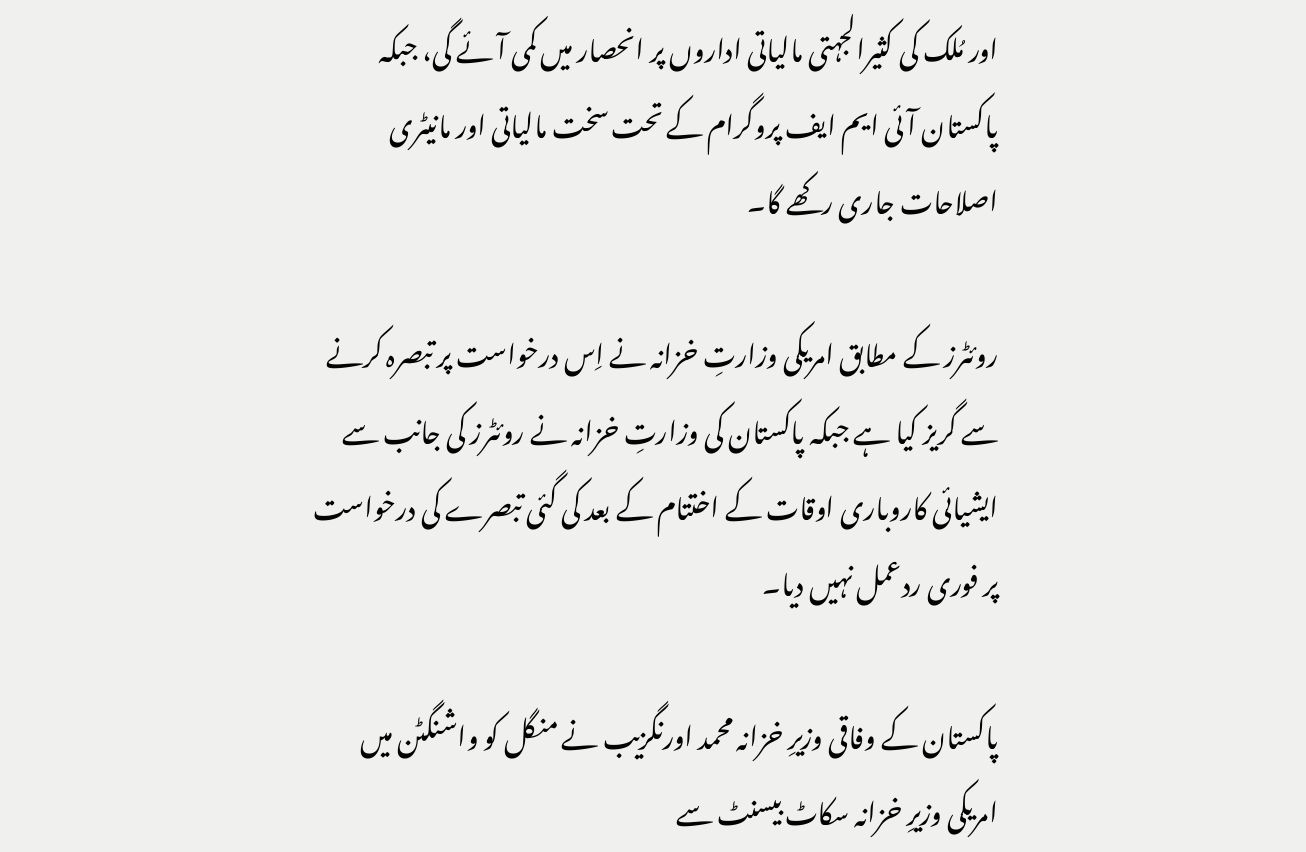اور مُلک کی کثیرالجہتی مالیاتی اداروں پر انحصار میں کمی آئے گی، جبکہ پاکستان آئی ایم ایف پروگرام کے تحت سخت مالیاتی اور مانیٹری اصلاحات جاری رکھے گا۔

روئٹرز کے مطابق امریکی وزارتِ خزانہ نے اِس درخواست پر تبصرہ کرنے سے گریز کیا ہے جبکہ پاکستان کی وزارتِ خزانہ نے روئٹرز کی جانب سے ایشیائی کاروباری اوقات کے اختتام کے بعد کی گئی تبصرے کی درخواست پر فوری ردعمل نہیں دیا۔

پاکستان کے وفاقی وزیرِ خزانہ محمد اورنگزیب نے منگل کو واشنگٹن میں امریکی وزیرِ خزانہ سکاٹ بیسنٹ سے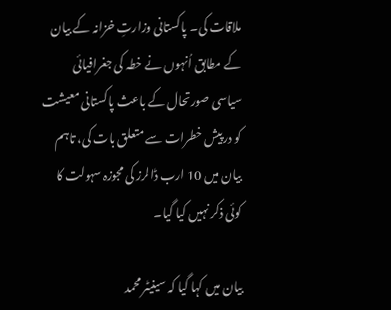ملاقات کی۔ پاکستانی وزارتِ خزانہ کے بیان کے مطابق اُنہوں نے خطہ کی جغرافیائی سیاسی صورتحال کے باعث پاکستانی معیشت کو درپیش خطرات سے متعلق بات کی، تاہم بیان میں 10 ارب ڈالرز کی مجوزہ سہولت کا کوئی ذکر نہیں کیا گیا۔

بیان میں کہا گیا کہ سینیٹر محمد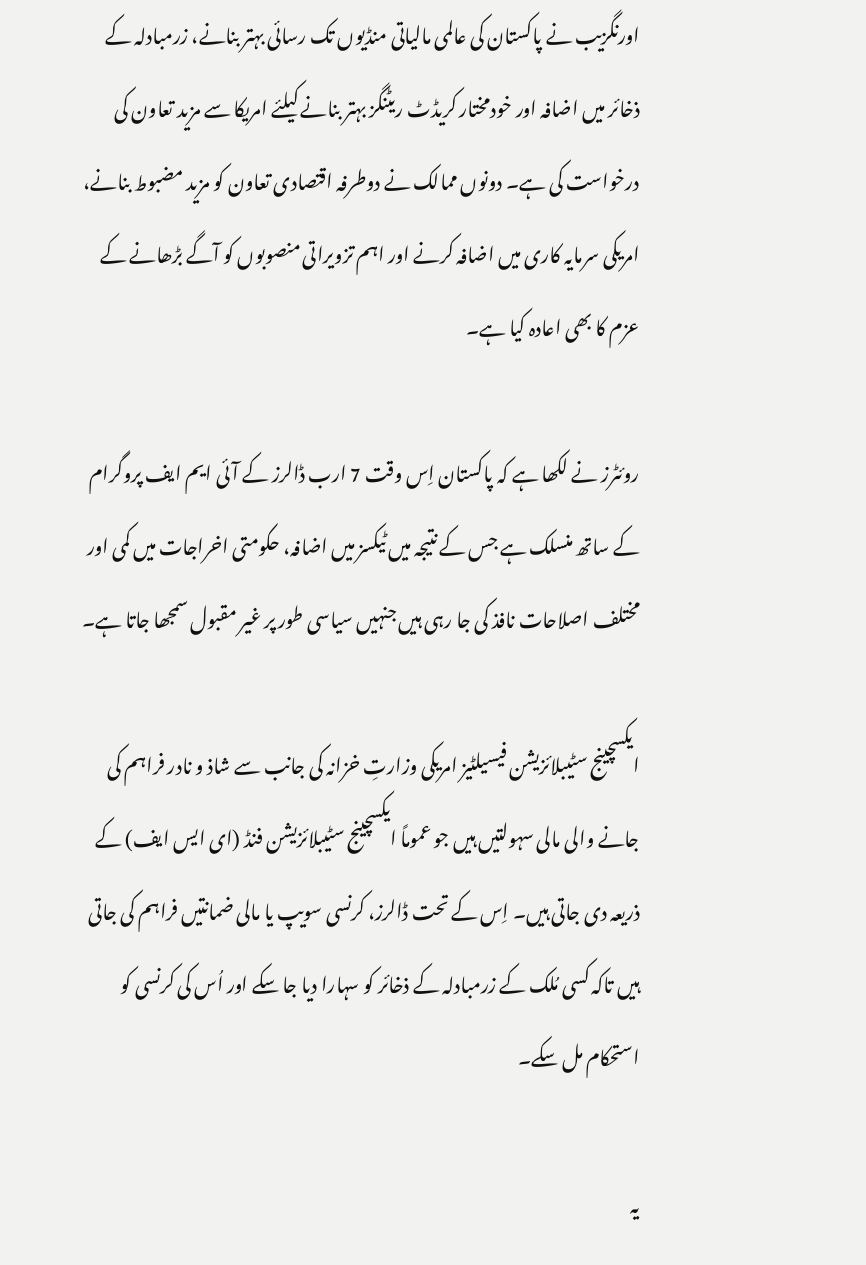اورنگزیب نے پاکستان کی عالمی مالیاتی منڈیوں تک رسائی بہتر بنانے، زرمبادلہ کے ذخائر میں اضافہ اور خودمختار کریڈٹ ریٹنگز بہتر بنانے کیلئے امریکا سے مزید تعاون کی درخواست کی ہے۔ دونوں ممالک نے دوطرفہ اقتصادی تعاون کو مزید مضبوط بنانے، امریکی سرمایہ کاری میں اضافہ کرنے اور اہم تزویراتی منصوبوں کو آگے بڑھانے کے عزم کا بھی اعادہ کیا ہے۔

روئٹرز نے لکھا ہے کہ پاکستان اِس وقت 7 ارب ڈالرز کے آئی ایم ایف پروگرام کے ساتھ منسلک ہے جس کے نتیجہ میں ٹیکسز میں اضافہ، حکومتی اخراجات میں کمی اور مختلف اصلاحات نافذ کی جا رہی ہیں جنہیں سیاسی طور پر غیر مقبول سمجھا جاتا ہے۔

ایکسچینج سٹیبلائزیشن فیسیلٹیز امریکی وزارتِ خزانہ کی جانب سے شاذ و نادر فراہم کی جانے والی مالی سہولتیں ہیں جو عموماً ایکسچینج سٹیبلائزیشن فنڈ (ای ایس ایف) کے ذریعہ دی جاتی ہیں۔ اِس کے تحت ڈالرز، کرنسی سویپ یا مالی ضمانتیں فراہم کی جاتی ہیں تاکہ کسی مُلک کے زرمبادلہ کے ذخائر کو سہارا دیا جا سکے اور اُس کی کرنسی کو استحکام مل سکے۔

یہ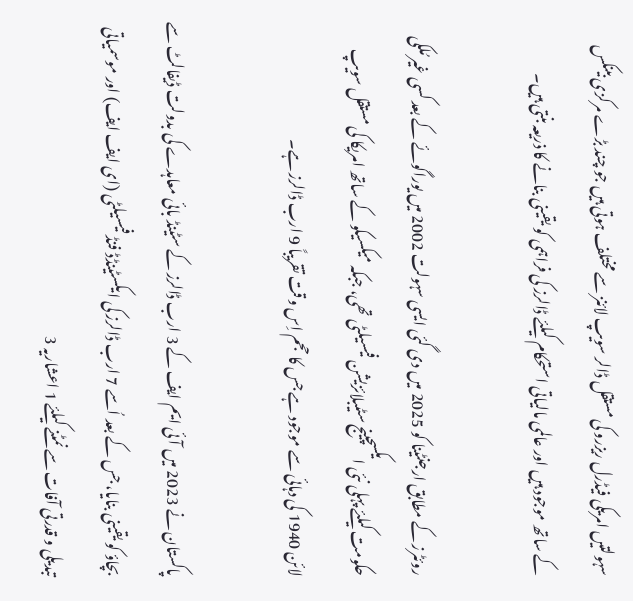سہولتیں امریکی فیڈرل ریزرو کی مستقل ڈالر سویپ لائنز سے مختلف ہوتی ہیں جو چند بڑے مرکزی بینکس کے ساتھ موجود ہیں اور عالمی مالیاتی استحکام کیلئے ڈالرز کی فراہمی کو یقینی بنانے کا ذریعہ بنتی ہیں۔

روئٹرز کے مطابق ارجنٹینا کو 2025 میں دی گئی ایسی سہولت 2002 میں یوراگوئے کے بعد کسی غیر مُلکی حکومت کیلئے پہلی نئی ایکسچینج سٹیبلائزیشن فیسیلٹی تھی، جبکہ میکسیکو کے ساتھ امریکا کی مستقل سویپ لائن 1940 کی دہائی سے موجود ہے جس کا حجم اِس وقت تقریباً 9 ارب ڈالرز ہے۔

پاکستان نے 2023 میں آئی ایم ایف کے 3 ارب ڈالرز کے سٹینڈ بائی معاہدے کی بدولت ڈیفالٹ سے بچاؤ کو یقینی بنایا، جس کے بعد اُسے 7 ارب ڈالرز کی ایکسٹینڈڈ فنڈ فیسیلٹی (ای ایف ایف) اور موسمیاتی تبدیلی و قدرتی آفات سے نمٹنے کیلئے 1 اعشاریہ 3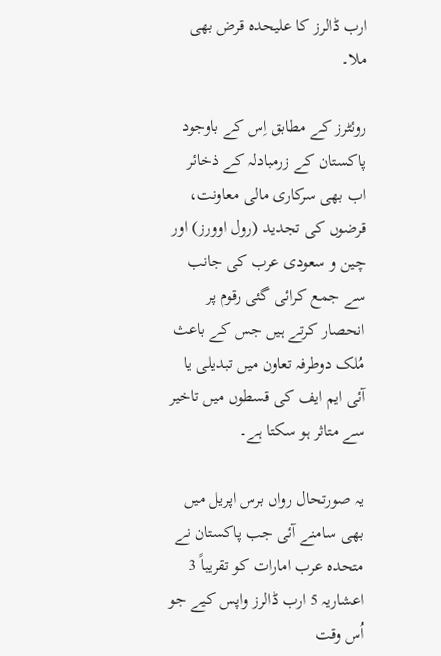ارب ڈالرز کا علیحدہ قرض بھی ملا۔

روئٹرز کے مطابق اِس کے باوجود پاکستان کے زرمبادلہ کے ذخائر اب بھی سرکاری مالی معاونت، قرضوں کی تجدید (رول اوورز) اور چین و سعودی عرب کی جانب سے جمع کرائی گئی رقوم پر انحصار کرتے ہیں جس کے باعث مُلک دوطرفہ تعاون میں تبدیلی یا آئی ایم ایف کی قسطوں میں تاخیر سے متاثر ہو سکتا ہے۔

یہ صورتحال رواں برس اپریل میں بھی سامنے آئی جب پاکستان نے متحدہ عرب امارات کو تقریباً 3 اعشاریہ 5 ارب ڈالرز واپس کیے جو اُس وقت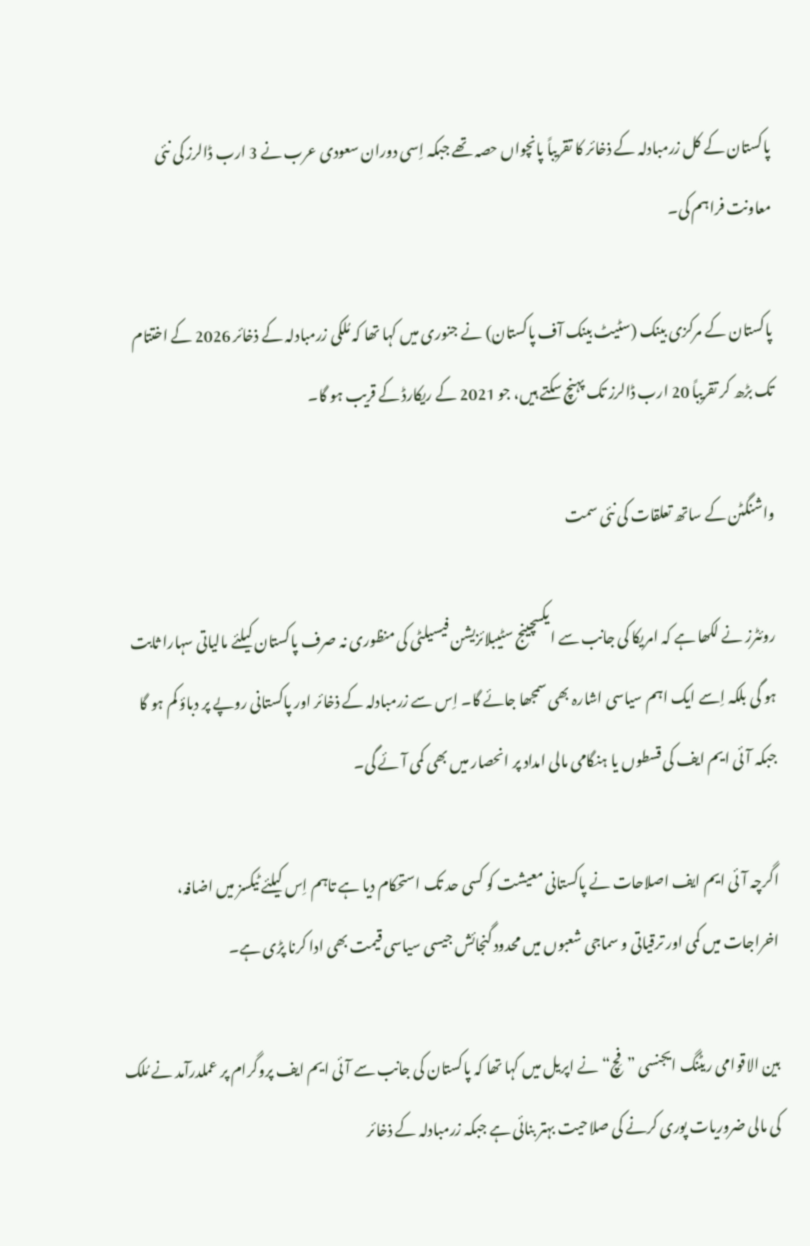پاکستان کے کل زرمبادلہ کے ذخائر کا تقریباً پانچواں حصہ تھے جبکہ اِسی دوران سعودی عرب نے 3 ارب ڈالرز کی نئی معاونت فراہم کی۔

پاکستان کے مرکزی بینک (سٹیٹ بینک آف پاکستان) نے جنوری میں کہا تھا کہ مُلکی زرمبادلہ کے ذخائر 2026 کے اختتام تک بڑھ کر تقریباً 20 ارب ڈالرز تک پہنچ سکتے ہیں، جو 2021 کے ریکارڈ کے قریب ہو گا۔

واشنگٹن کے ساتھ تعلقات کی نئی سمت

روئٹرز نے لکھا ہے کہ امریکا کی جانب سے ایکسچینج سٹیبلائزیشن فیسیلٹی کی منظوری نہ صرف پاکستان کیلئے مالیاتی سہارا ثابت ہو گی بلکہ اِسے ایک اہم سیاسی اشارہ بھی سمجھا جائے گا۔ اِس سے زرمبادلہ کے ذخائر اور پاکستانی روپے پر دباؤ کم ہو گا جبکہ آئی ایم ایف کی قسطوں یا ہنگامی مالی امداد پر انحصار میں بھی کمی آئے گی۔

اگرچہ آئی ایم ایف اصلاحات نے پاکستانی معیشت کو کسی حد تک استحکام دیا ہے تاہم اِس کیلئے ٹیکسز میں اضافہ، اخراجات میں کمی اور ترقیاتی و سماجی شعبوں میں محدود گنجائش جیسی سیاسی قیمت بھی ادا کرنا پڑی ہے۔

بین الاقوامی ریٹنگ ایجنسی ”فِچ“ نے اپریل میں کہا تھا کہ پاکستان کی جانب سے آئی ایم ایف پروگرام پر عملدرآمد نے مُلک کی مالی ضروریات پوری کرنے کی صلاحیت بہتر بنائی ہے جبکہ زرمبادلہ کے ذخائر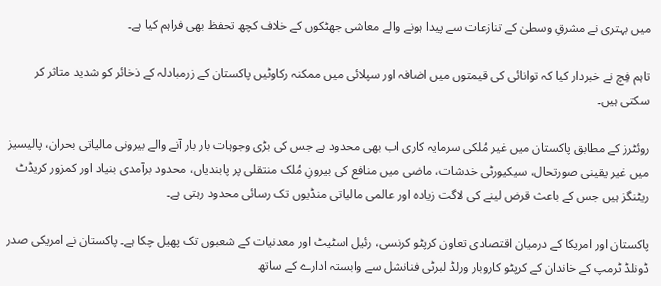میں بہتری نے مشرقِ وسطیٰ کے تنازعات سے پیدا ہونے والے معاشی جھٹکوں کے خلاف کچھ تحفظ بھی فراہم کیا ہے۔

تاہم فِچ نے خبردار کیا کہ توانائی کی قیمتوں میں اضافہ اور سپلائی میں ممکنہ رکاوٹیں پاکستان کے زرمبادلہ کے ذخائر کو شدید متاثر کر سکتی ہیں۔

روئٹرز کے مطابق پاکستان میں غیر مُلکی سرمایہ کاری اب بھی محدود ہے جس کی بڑی وجوہات بار بار آنے والے بیرونی مالیاتی بحران، پالیسیز میں غیر یقینی صورتحال، سیکیورٹی خدشات، ماضی میں منافع کی بیرونِ مُلک منتقلی پر پابندیاں، محدود برآمدی بنیاد اور کمزور کریڈٹ ریٹنگز ہیں جس کے باعث قرض لینے کی لاگت زیادہ اور عالمی مالیاتی منڈیوں تک رسائی محدود رہتی ہے۔

پاکستان اور امریکا کے درمیان اقتصادی تعاون کرپٹو کرنسی، رئیل اسٹیٹ اور معدنیات کے شعبوں تک پھیل چکا ہے۔ پاکستان نے امریکی صدر ڈونلڈ ٹرمپ کے خاندان کے کرپٹو کاروبار ورلڈ لبرٹی فنانشل سے وابستہ ادارے کے ساتھ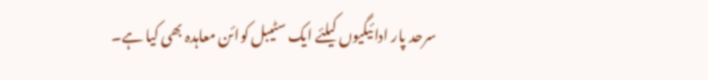سرحد پار ادائیگیوں کیلئے ایک سٹیبل کوائن معاہدہ بھی کیا ہے۔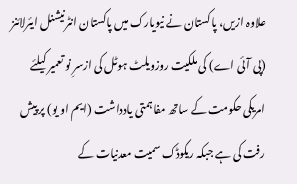علاوہ ازیں، پاکستان نے نیویارک میں پاکستان انٹرنیشنل ایئرلائنز (پی آئی اے) کی ملکیت روزویلٹ ہوٹل کی ازسرِ نو تعمیر کیلئے امریکی حکومت کے ساتھ مفاہمتی یادداشت (ایم او یو) پر پیش رفت کی ہے جبکہ ریکوڈک سمیت معدنیات کے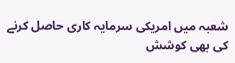شعبہ میں امریکی سرمایہ کاری حاصل کرنے کی بھی کوشش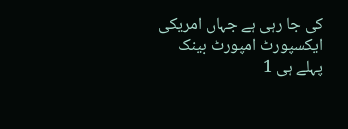کی جا رہی ہے جہاں امریکی ایکسپورٹ امپورٹ بینک پہلے ہی 1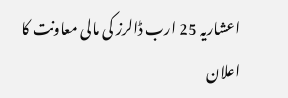اعشاریہ 25 ارب ڈالرز کی مالی معاونت کا اعلان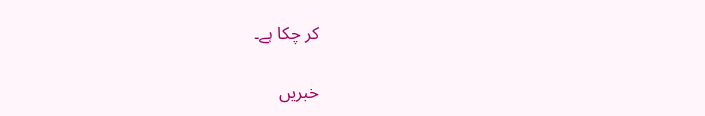کر چکا ہے۔

خبریں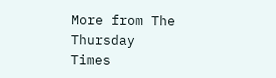More from The Thursday Times